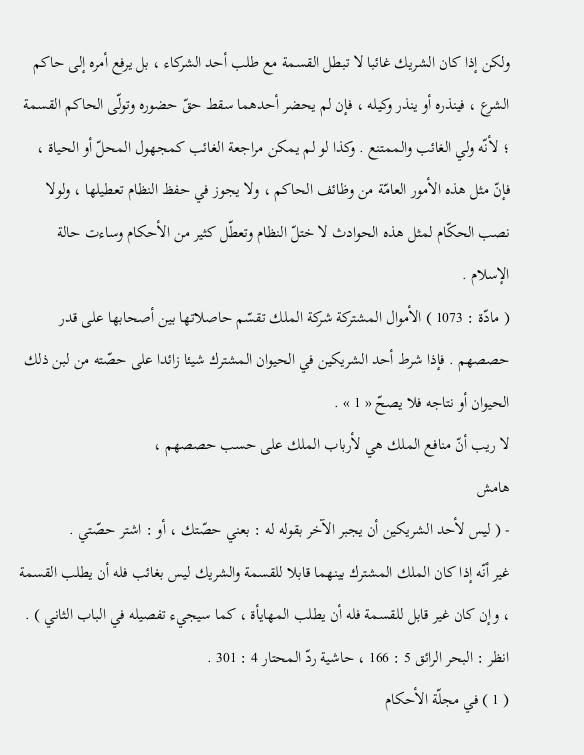ولكن إذا كان الشريك غائبا لا تبطل القسمة مع طلب أحد الشركاء ، بل يرفع أمره إلى حاكم الشرع ، فينذره أو ينذر وكيله ، فإن لم يحضر أحدهما سقط حقّ حضوره وتولّى الحاكم القسمة ؛ لأنّه ولي الغائب والممتنع . وكذا لو لم يمكن مراجعة الغائب كمجهول المحلّ أو الحياة ، فإنّ مثل هذه الأمور العامّة من وظائف الحاكم ، ولا يجوز في حفظ النظام تعطيلها ، ولولا نصب الحكّام لمثل هذه الحوادث لا ختلّ النظام وتعطّل كثير من الأحكام وساءت حالة الإسلام .
( مادّة : 1073 ) الأموال المشتركة شركة الملك تقسّم حاصلاتها بين أصحابها على قدر حصصهم . فإذا شرط أحد الشريكين في الحيوان المشترك شيئا زائدا على حصّته من لبن ذلك الحيوان أو نتاجه فلا يصحّ « 1 » .
لا ريب أنّ منافع الملك هي لأرباب الملك على حسب حصصهم ،
هامش
- ( ليس لأحد الشريكين أن يجبر الآخر بقوله له : بعني حصّتك ، أو : اشتر حصّتي .
غير أنّه إذا كان الملك المشترك بينهما قابلا للقسمة والشريك ليس بغائب فله أن يطلب القسمة ، وإن كان غير قابل للقسمة فله أن يطلب المهايأة ، كما سيجيء تفصيله في الباب الثاني ) .
انظر : البحر الرائق 5 : 166 ، حاشية ردّ المحتار 4 : 301 .
( 1 ) في مجلّة الأحكام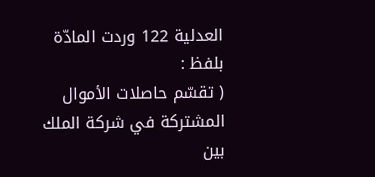العدلية 122 وردت المادّة بلفظ :
( تقسّم حاصلات الأموال المشتركة في شركة الملك بين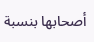أصحابها بنسبة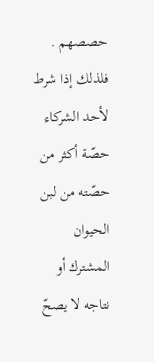حصصهم .
فلذلك إذا شرط لأحد الشركاء حصّة أكثر من حصّته من لبن الحيوان المشترك أو نتاجه لا يصحّ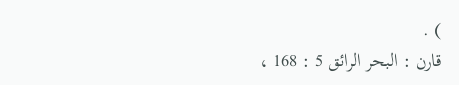) .
قارن : البحر الرائق 5 : 168 ،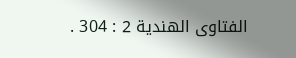الفتاوى الهندية 2 : 304 .